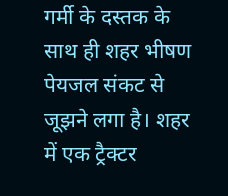गर्मी के दस्तक के साथ ही शहर भीषण पेयजल संकट से जूझने लगा है। शहर में एक ट्रैक्टर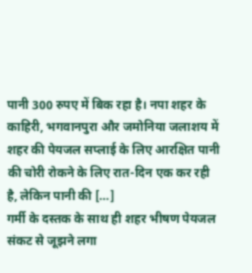पानी 300 रुपए में बिक रहा है। नपा शहर के काहिरी, भगवानपुरा और जमोनिया जलाशय में शहर की पेयजल सप्लाई के लिए आरक्षित पानी की चोरी रोकने के लिए रात-दिन एक कर रही है, लेकिन पानी की […]
गर्मी के दस्तक के साथ ही शहर भीषण पेयजल संकट से जूझने लगा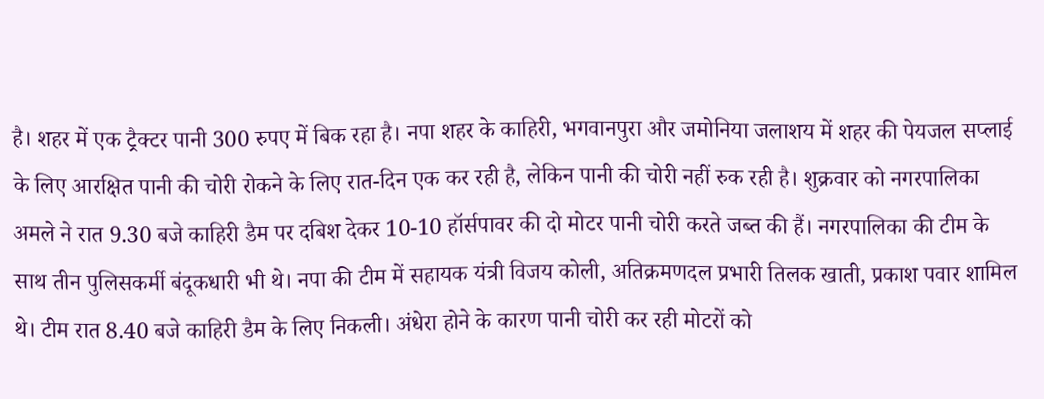है। शहर में एक ट्रैक्टर पानी 300 रुपए में बिक रहा है। नपा शहर के काहिरी, भगवानपुरा और जमोनिया जलाशय में शहर की पेयजल सप्लाई के लिए आरक्षित पानी की चोरी रोकने के लिए रात-दिन एक कर रही है, लेकिन पानी की चोरी नहीं रुक रही है। शुक्रवार को नगरपालिका अमले ने रात 9.30 बजे काहिरी डैम पर दबिश देकर 10-10 हॉर्सपावर की दो मोटर पानी चोरी करते जब्त की हैं। नगरपालिका की टीम के साथ तीन पुलिसकर्मी बंदूकधारी भी थे। नपा की टीम में सहायक यंत्री विजय कोली, अतिक्रमणदल प्रभारी तिलक खाती, प्रकाश पवार शामिल थे। टीम रात 8.40 बजे काहिरी डैम के लिए निकली। अंधेरा होने के कारण पानी चोरी कर रही मोटरों को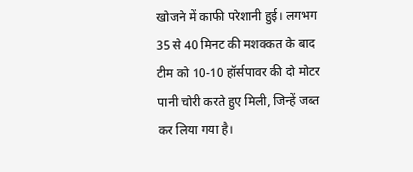खोजने में काफी परेशानी हुई। लगभग 35 से 40 मिनट की मशक्कत के बाद टीम को 10-10 हॉर्सपावर की दो मोटर पानी चोरी करते हुए मिली, जिन्हें जब्त कर लिया गया है।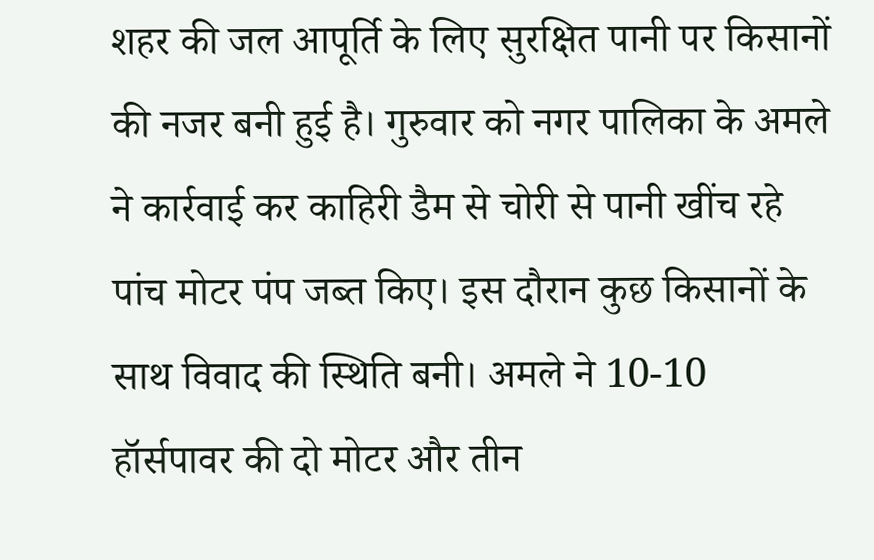शहर की जल आपूर्ति के लिए सुरक्षित पानी पर किसानों की नजर बनी हुई है। गुरुवार को नगर पालिका के अमले ने कार्रवाई कर काहिरी डैम से चोरी से पानी खींच रहे पांच मोटर पंप जब्त किए। इस दौरान कुछ किसानों के साथ विवाद की स्थिति बनी। अमले ने 10-10 हॉर्सपावर की दो मोटर और तीन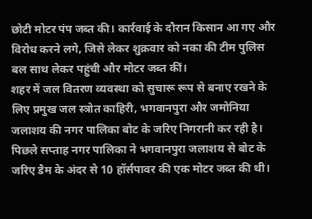छोटी मोटर पंप जब्त की। कार्रवाई के दौरान किसान आ गए और विरोध करने लगे, जिसे लेकर शुक्रवार को नका की टीम पुलिस बल साथ लेकर पहुंची और मोटर जब्त कीं।
शहर में जल वितरण व्यवस्था को सुचारू रूप से बनाए रखने के लिए प्रमुख जल स्त्रोत काहिरी, भगवानपुरा और जमोनिया जलाशय की नगर पालिका बोट के जरिए निगरानी कर रही है। पिछले सप्ताह नगर पालिका ने भगवानपुरा जलाशय से बोट के जरिए डैम के अंदर से 10 हॉर्सपावर की एक मोटर जब्त की थी।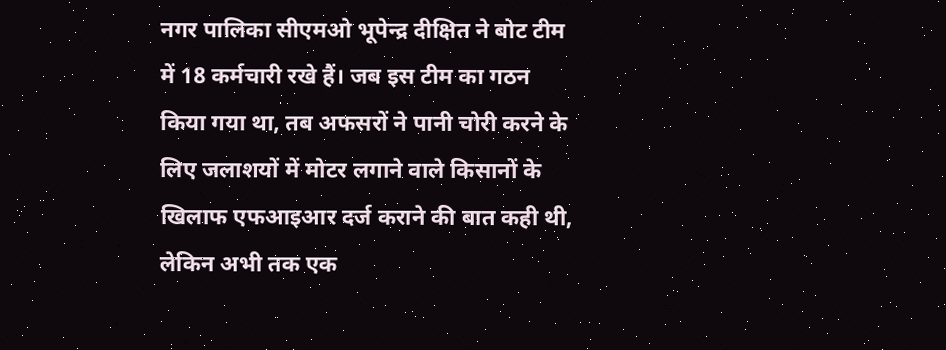नगर पालिका सीएमओ भूपेन्द्र दीक्षित ने बोट टीम में 18 कर्मचारी रखे हैं। जब इस टीम का गठन किया गया था, तब अफसरों ने पानी चोरी करने के लिए जलाशयों में मोटर लगाने वाले किसानों के खिलाफ एफआइआर दर्ज कराने की बात कही थी, लेकिन अभी तक एक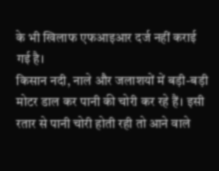के भी खिलाफ एफआइआर दर्ज नहीं कराई गई है।
किसान नदी, नाले और जलाशयों में बड़ी-बड़ी मोटर डाल कर पानी की चोरी कर रहे हैं। इसी रतार से पानी चोरी होती रही तो आने वाले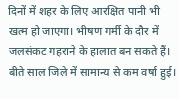दिनों में शहर के लिए आरक्षित पानी भी खत्म हो जाएगा। भीषण गर्मी के दौर में जलसंकट गहराने के हालात बन सकते हैं। बीते साल जिले में सामान्य से कम वर्षा हुई।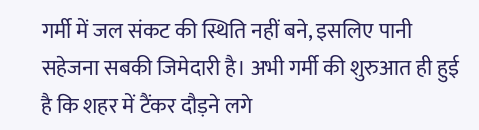गर्मी में जल संकट की स्थिति नहीं बने, इसलिए पानी सहेजना सबकी जिमेदारी है। अभी गर्मी की शुरुआत ही हुई है कि शहर में टैंकर दौड़ने लगे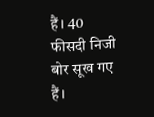हैं। 40 फीसदी निजी बोर सूख गए हैं।